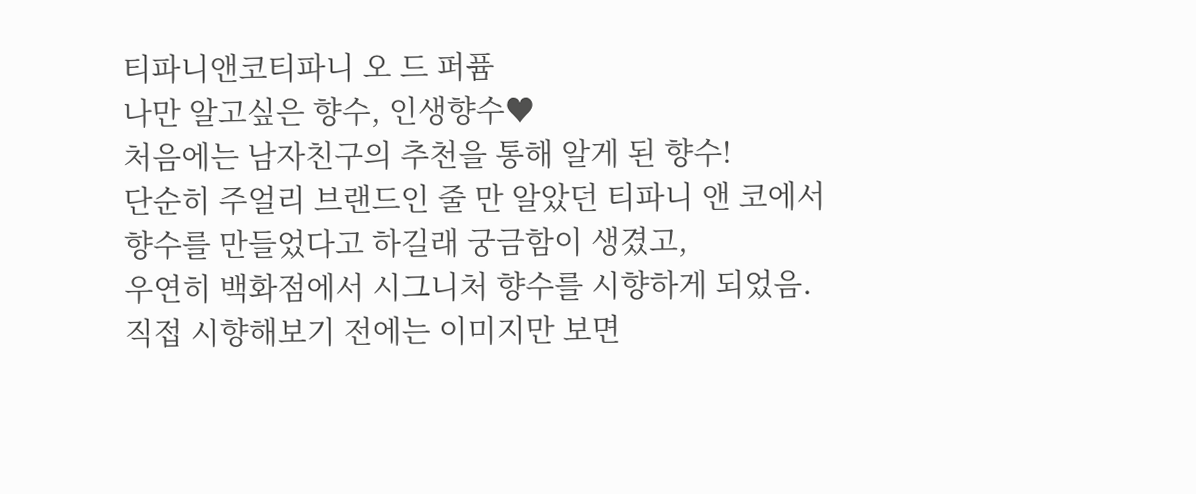티파니앤코티파니 오 드 퍼퓸
나만 알고싶은 향수, 인생향수♥
처음에는 남자친구의 추천을 통해 알게 된 향수!
단순히 주얼리 브랜드인 줄 만 알았던 티파니 앤 코에서
향수를 만들었다고 하길래 궁금함이 생겼고,
우연히 백화점에서 시그니처 향수를 시향하게 되었음.
직접 시향해보기 전에는 이미지만 보면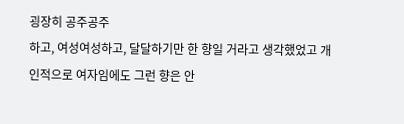굉장히 공주공주
하고, 여성여성하고, 달달하기만 한 향일 거라고 생각했었고 개인적으로 여자임에도 그런 향은 안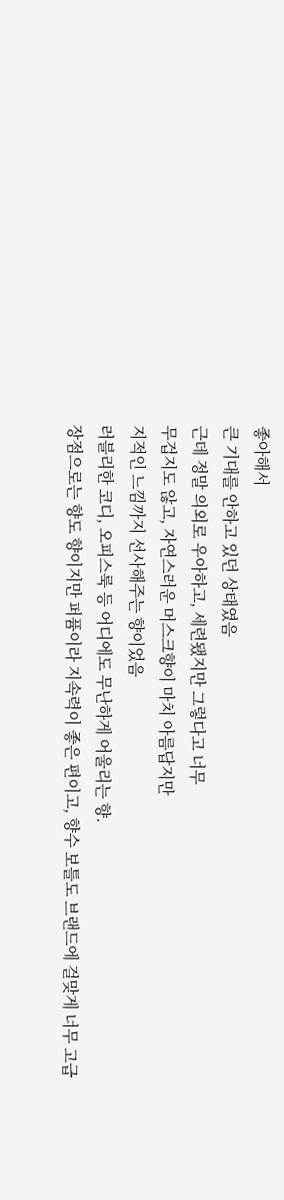좋아해서
큰 기대를 안하고 있던 상태였음
근데 정말 의외로 우아하고, 세련됐지만 그렇다고 너무
무겁지도 않고, 자연스러운 머스크향이 마치 아름답지만
지적인 느낌까지 선사해주는 향이었음
러블리한 코디, 오피스룩 등 어디에도 무난하게 어울리는 향.
장점으로는 향도 향이지만 퍼퓸이라 지속력이 좋은 편이고, 향수 보틀도 브랜드에 걸맞게 너무 고급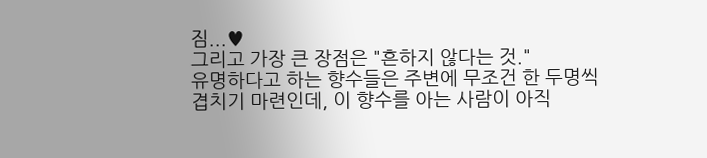짐...♥
그리고 가장 큰 장점은 "흔하지 않다는 것."
유명하다고 하는 향수들은 주변에 무조건 한 두명씩
겹치기 마련인데, 이 향수를 아는 사람이 아직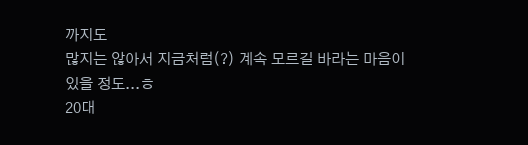까지도
많지는 않아서 지금처럼(?) 계속 모르길 바라는 마음이
있을 정도...ㅎ
20대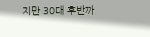지만 30대 후반까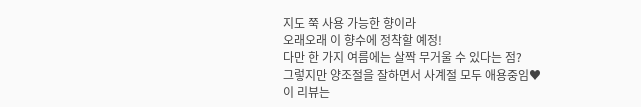지도 쭉 사용 가능한 향이라
오래오래 이 향수에 정착할 예정!
다만 한 가지 여름에는 살짝 무거울 수 있다는 점?
그렇지만 양조절을 잘하면서 사계절 모두 애용중임♥
이 리뷰는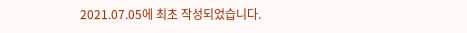2021.07.05에 최초 작성되었습니다.